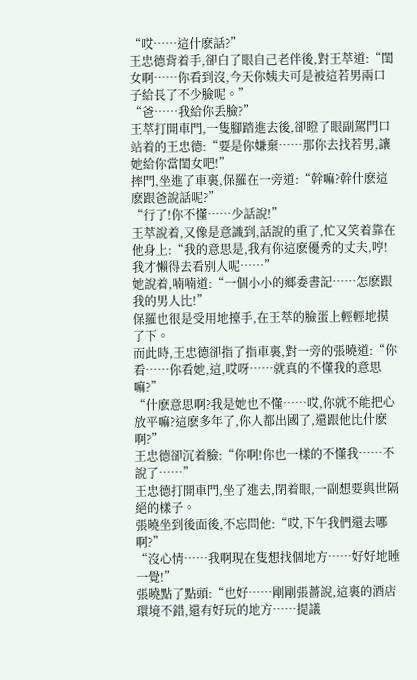“哎……這什麽話?”
王忠德背着手,卻白了眼自己老伴後,對王萃道:“閨女啊……你看到沒,今天你姨夫可是被這若男兩口子給長了不少臉呢。”
“爸……我給你丢臉?”
王萃打開車門,一隻腳踏進去後,卻瞪了眼副駕門口站着的王忠德:“要是你嫌棄……那你去找若男,讓她給你當閨女吧!”
摔門,坐進了車裏,保羅在一旁道:“幹嘛?幹什麽這麽跟爸說話呢?”
“行了!你不懂……少話說!”
王萃說着,又像是意識到,話說的重了,忙又笑着靠在他身上:“我的意思是,我有你這麽優秀的丈夫,哼!我才懶得去看别人呢……”
她說着,喃喃道:“一個小小的鄉委書記……怎麽跟我的男人比!”
保羅也很是受用地擡手,在王萃的臉蛋上輕輕地摸了下。
而此時,王忠德卻指了指車裏,對一旁的張曉道:“你看……你看她,這,哎呀……就真的不懂我的意思嘛?”
“什麽意思啊?我是她也不懂……哎,你就不能把心放平嘛?這麽多年了,你人都出國了,還跟他比什麽啊?”
王忠德卻沉着臉:“你啊!你也一樣的不懂我……不說了……”
王忠德打開車門,坐了進去,閉着眼,一副想要與世隔絕的樣子。
張曉坐到後面後,不忘問他:“哎,下午我們還去哪啊?”
“沒心情……我啊現在隻想找個地方……好好地睡一覺!”
張曉點了點頭:“也好……剛剛張薔說,這裏的酒店環境不錯,還有好玩的地方……提議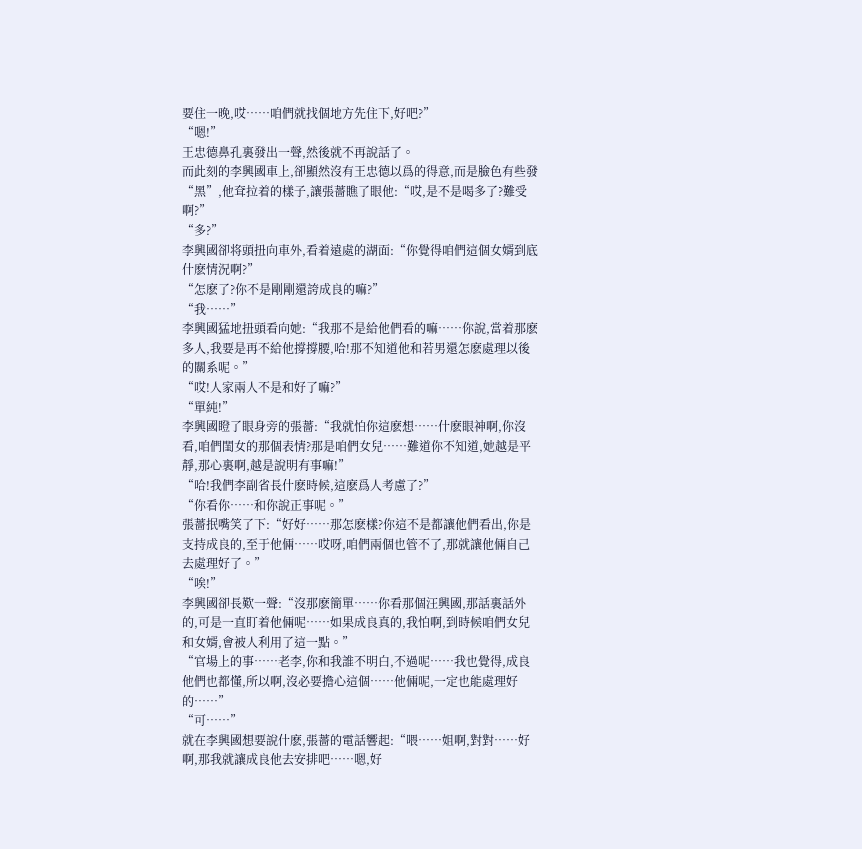要住一晚,哎……咱們就找個地方先住下,好吧?”
“嗯!”
王忠德鼻孔裏發出一聲,然後就不再說話了。
而此刻的李興國車上,卻顯然沒有王忠德以爲的得意,而是臉色有些發“黑”,他耷拉着的樣子,讓張薔瞧了眼他:“哎,是不是喝多了?難受啊?”
“多?”
李興國卻将頭扭向車外,看着遠處的湖面:“你覺得咱們這個女婿到底什麽情況啊?”
“怎麽了?你不是剛剛還誇成良的嘛?”
“我……”
李興國猛地扭頭看向她:“我那不是給他們看的嘛……你說,當着那麽多人,我要是再不給他撐撐腰,哈!那不知道他和若男還怎麽處理以後的關系呢。”
“哎!人家兩人不是和好了嘛?”
“單純!”
李興國瞪了眼身旁的張薔:“我就怕你這麽想……什麽眼神啊,你沒看,咱們閨女的那個表情?那是咱們女兒……難道你不知道,她越是平靜,那心裏啊,越是說明有事嘛!”
“哈!我們李副省長什麽時候,這麽爲人考慮了?”
“你看你……和你說正事呢。”
張薔抿嘴笑了下:“好好……那怎麽樣?你這不是都讓他們看出,你是支持成良的,至于他倆……哎呀,咱們兩個也管不了,那就讓他倆自己去處理好了。”
“唉!”
李興國卻長歎一聲:“沒那麽簡單……你看那個汪興國,那話裏話外的,可是一直盯着他倆呢……如果成良真的,我怕啊,到時候咱們女兒和女婿,會被人利用了這一點。”
“官場上的事……老李,你和我誰不明白,不過呢……我也覺得,成良他們也都懂,所以啊,沒必要擔心這個……他倆呢,一定也能處理好的……”
“可……”
就在李興國想要說什麽,張薔的電話響起:“喂……姐啊,對對……好啊,那我就讓成良他去安排吧……嗯,好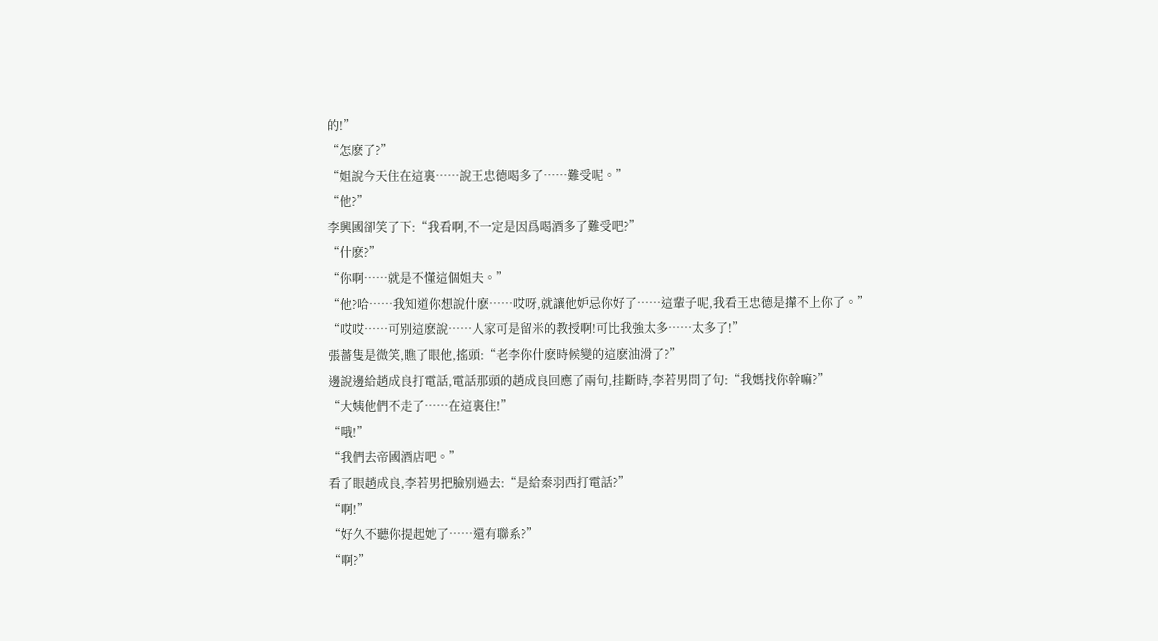的!”
“怎麽了?”
“姐說今天住在這裏……說王忠德喝多了……難受呢。”
“他?”
李興國卻笑了下:“我看啊,不一定是因爲喝酒多了難受吧?”
“什麽?”
“你啊……就是不懂這個姐夫。”
“他?哈……我知道你想說什麽……哎呀,就讓他妒忌你好了……這輩子呢,我看王忠德是攆不上你了。”
“哎哎……可别這麽說……人家可是留米的教授啊!可比我強太多……太多了!”
張薔隻是微笑,瞧了眼他,搖頭:“老李你什麽時候變的這麽油滑了?”
邊說邊給趙成良打電話,電話那頭的趙成良回應了兩句,挂斷時,李若男問了句:“我媽找你幹嘛?”
“大姨他們不走了……在這裏住!”
“哦!”
“我們去帝國酒店吧。”
看了眼趙成良,李若男把臉别過去:“是給秦羽西打電話?”
“啊!”
“好久不聽你提起她了……還有聯系?”
“啊?”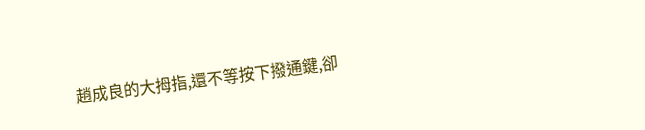趙成良的大拇指,還不等按下撥通鍵,卻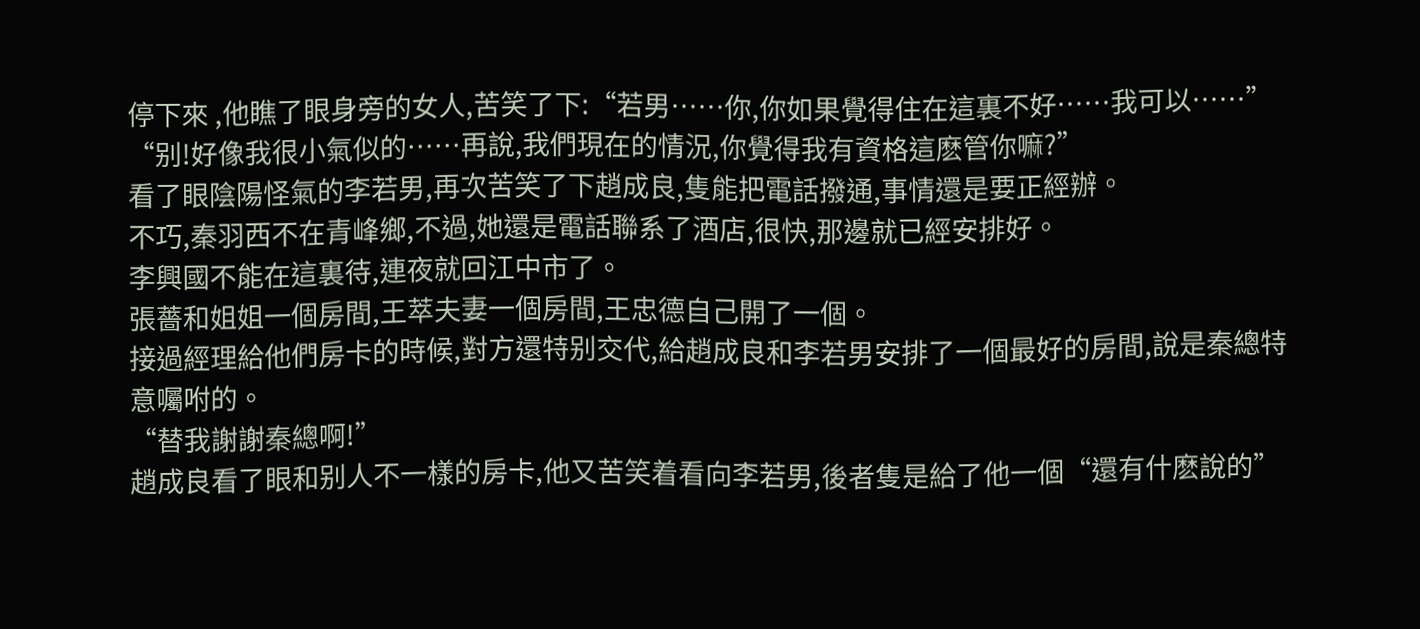停下來 ,他瞧了眼身旁的女人,苦笑了下:“若男……你,你如果覺得住在這裏不好……我可以……”
“别!好像我很小氣似的……再說,我們現在的情況,你覺得我有資格這麽管你嘛?”
看了眼陰陽怪氣的李若男,再次苦笑了下趙成良,隻能把電話撥通,事情還是要正經辦。
不巧,秦羽西不在青峰鄉,不過,她還是電話聯系了酒店,很快,那邊就已經安排好。
李興國不能在這裏待,連夜就回江中市了。
張薔和姐姐一個房間,王萃夫妻一個房間,王忠德自己開了一個。
接過經理給他們房卡的時候,對方還特别交代,給趙成良和李若男安排了一個最好的房間,說是秦總特意囑咐的。
“替我謝謝秦總啊!”
趙成良看了眼和别人不一樣的房卡,他又苦笑着看向李若男,後者隻是給了他一個“還有什麽說的”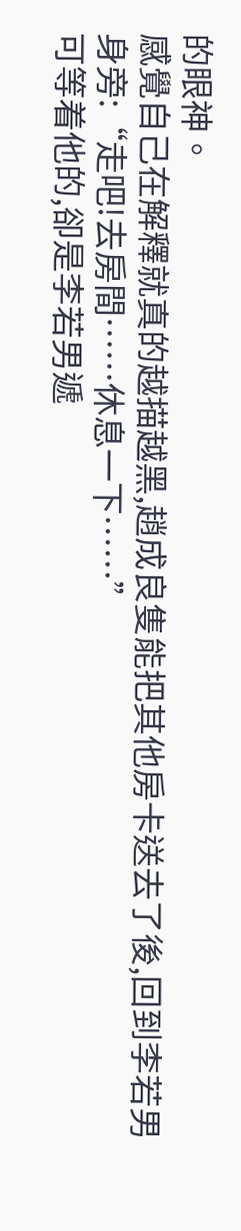的眼神。
感覺自己在解釋就真的越描越黑,趙成良隻能把其他房卡送去了後,回到李若男身旁:“走吧!去房間……休息一下……”
可等着他的,卻是李若男遞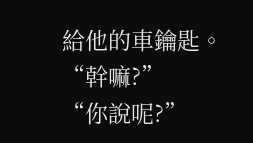給他的車鑰匙。
“幹嘛?”
“你說呢?”